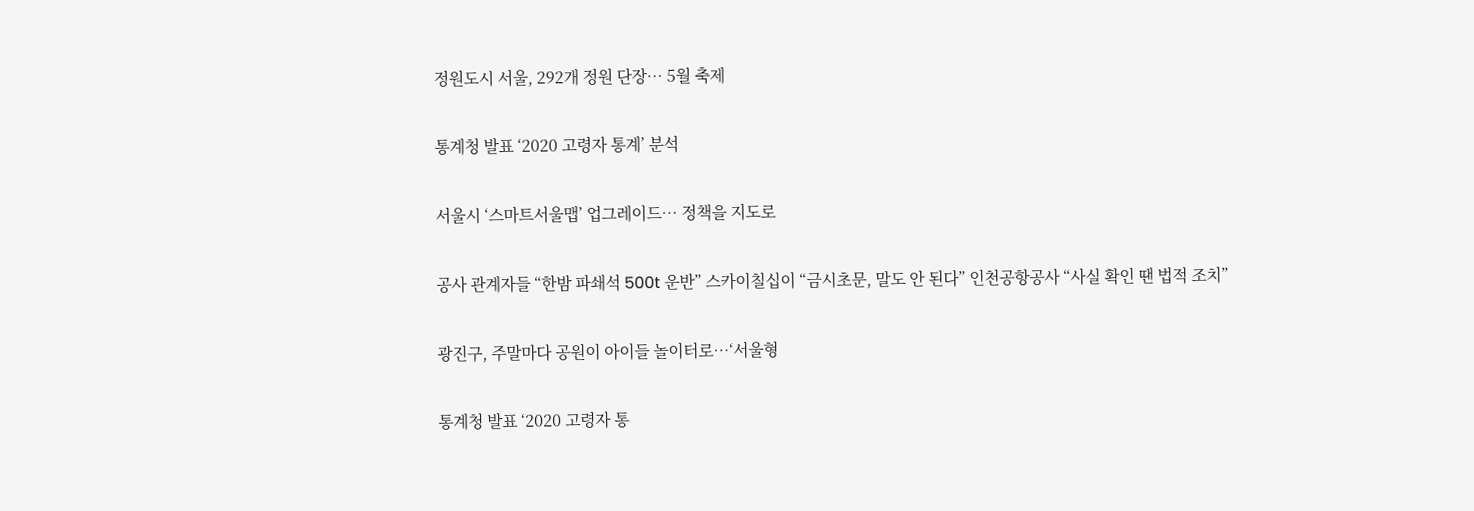정원도시 서울, 292개 정원 단장… 5월 축제

통계청 발표 ‘2020 고령자 통계’ 분석

서울시 ‘스마트서울맵’ 업그레이드… 정책을 지도로

공사 관계자들 “한밤 파쇄석 500t 운반” 스카이칠십이 “금시초문, 말도 안 된다” 인천공항공사 “사실 확인 땐 법적 조치”

광진구, 주말마다 공원이 아이들 놀이터로…‘서울형

통계청 발표 ‘2020 고령자 통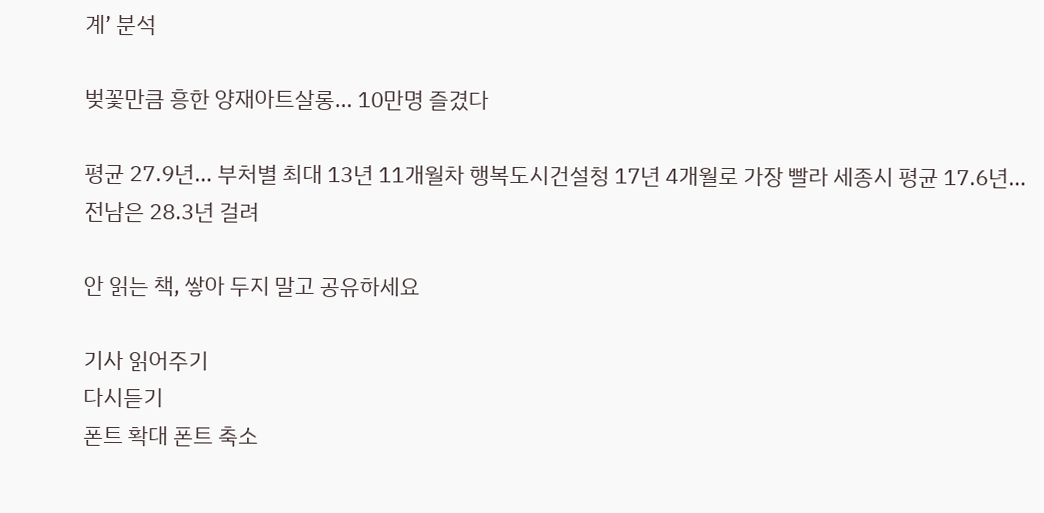계’ 분석

벚꽃만큼 흥한 양재아트살롱… 10만명 즐겼다

평균 27.9년… 부처별 최대 13년 11개월차 행복도시건설청 17년 4개월로 가장 빨라 세종시 평균 17.6년… 전남은 28.3년 걸려

안 읽는 책, 쌓아 두지 말고 공유하세요

기사 읽어주기
다시듣기
폰트 확대 폰트 축소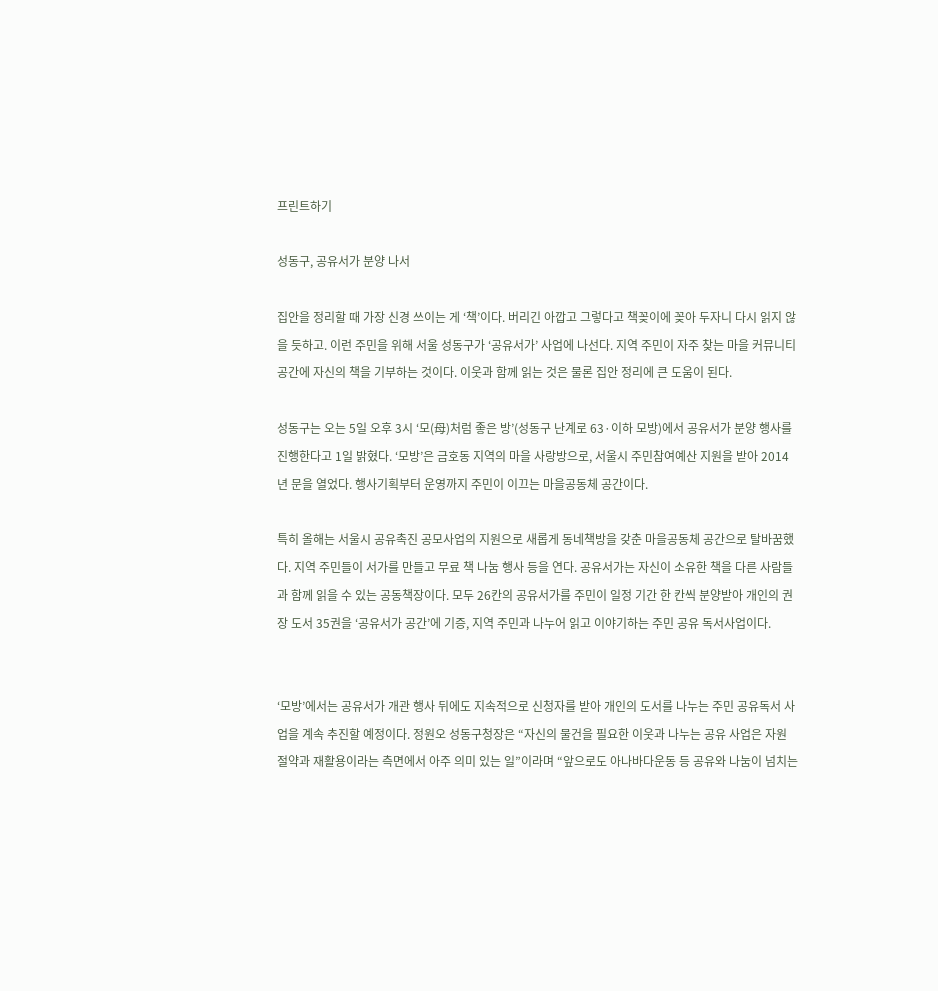프린트하기

성동구, 공유서가 분양 나서

집안을 정리할 때 가장 신경 쓰이는 게 ‘책’이다. 버리긴 아깝고 그렇다고 책꽂이에 꽂아 두자니 다시 읽지 않을 듯하고. 이런 주민을 위해 서울 성동구가 ‘공유서가’ 사업에 나선다. 지역 주민이 자주 찾는 마을 커뮤니티 공간에 자신의 책을 기부하는 것이다. 이웃과 함께 읽는 것은 물론 집안 정리에 큰 도움이 된다.

성동구는 오는 5일 오후 3시 ‘모(母)처럼 좋은 방’(성동구 난계로 63·이하 모방)에서 공유서가 분양 행사를 진행한다고 1일 밝혔다. ‘모방’은 금호동 지역의 마을 사랑방으로, 서울시 주민참여예산 지원을 받아 2014년 문을 열었다. 행사기획부터 운영까지 주민이 이끄는 마을공동체 공간이다.

특히 올해는 서울시 공유촉진 공모사업의 지원으로 새롭게 동네책방을 갖춘 마을공동체 공간으로 탈바꿈했다. 지역 주민들이 서가를 만들고 무료 책 나눔 행사 등을 연다. 공유서가는 자신이 소유한 책을 다른 사람들과 함께 읽을 수 있는 공동책장이다. 모두 26칸의 공유서가를 주민이 일정 기간 한 칸씩 분양받아 개인의 권장 도서 35권을 ‘공유서가 공간’에 기증, 지역 주민과 나누어 읽고 이야기하는 주민 공유 독서사업이다.


‘모방’에서는 공유서가 개관 행사 뒤에도 지속적으로 신청자를 받아 개인의 도서를 나누는 주민 공유독서 사업을 계속 추진할 예정이다. 정원오 성동구청장은 “자신의 물건을 필요한 이웃과 나누는 공유 사업은 자원 절약과 재활용이라는 측면에서 아주 의미 있는 일”이라며 “앞으로도 아나바다운동 등 공유와 나눔이 넘치는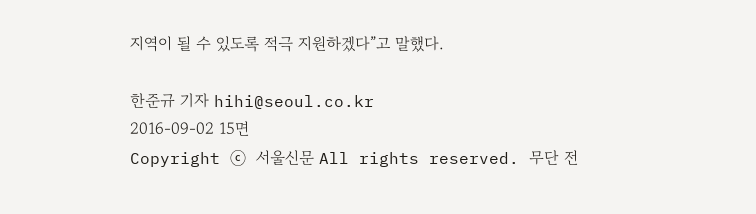지역이 될 수 있도록 적극 지원하겠다”고 말했다.

한준규 기자 hihi@seoul.co.kr
2016-09-02 15면
Copyright ⓒ 서울신문 All rights reserved. 무단 전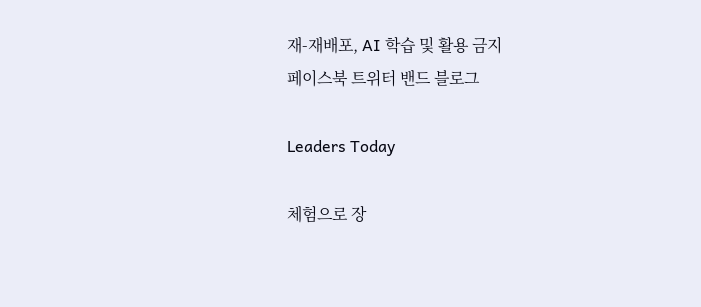재-재배포, AI 학습 및 활용 금지
페이스북 트위터 밴드 블로그

Leaders Today

체험으로 장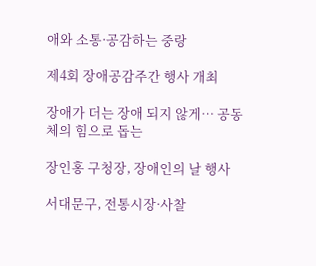애와 소통·공감하는 중랑

제4회 장애공감주간 행사 개최

장애가 더는 장애 되지 않게… 공동체의 힘으로 돕는

장인홍 구청장, 장애인의 날 행사

서대문구, 전통시장·사찰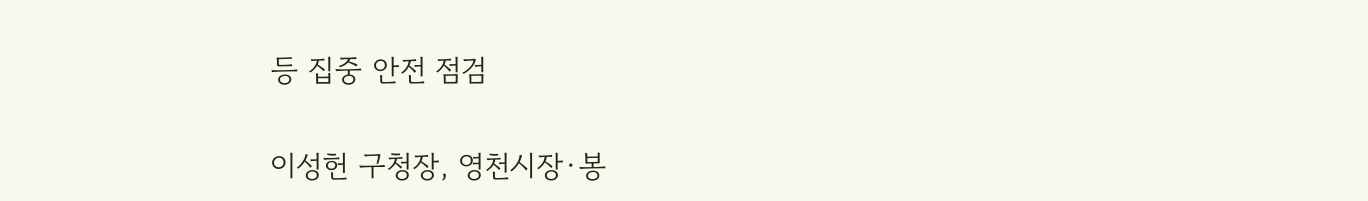등 집중 안전 점검

이성헌 구청장, 영천시장·봉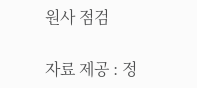원사 점검

자료 제공 : 정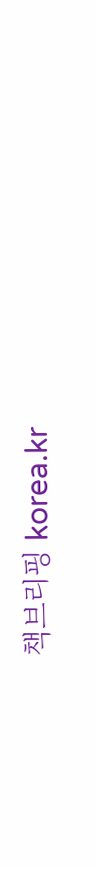책브리핑 korea.kr